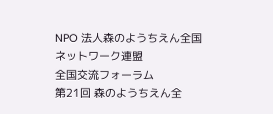NPO 法人森のようちえん全国ネットワーク連盟
全国交流フォーラム
第21回 森のようちえん全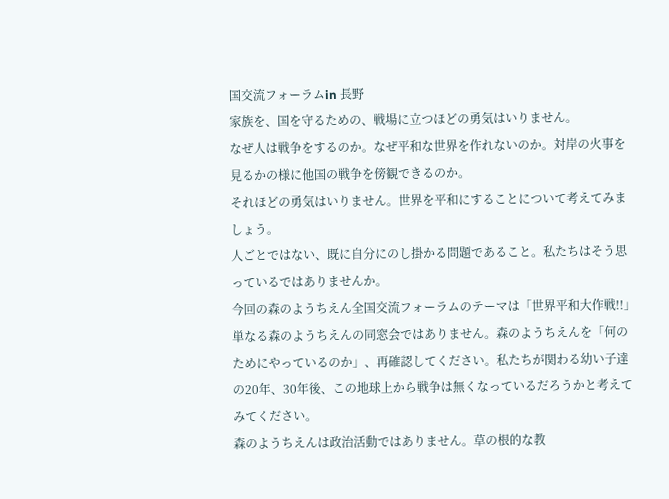国交流フォーラムin 長野
家族を、国を守るための、戦場に立つほどの勇気はいりません。
なぜ人は戦争をするのか。なぜ平和な世界を作れないのか。対岸の火事を見るかの様に他国の戦争を傍観できるのか。
それほどの勇気はいりません。世界を平和にすることについて考えてみましょう。
人ごとではない、既に自分にのし掛かる問題であること。私たちはそう思っているではありませんか。
今回の森のようちえん全国交流フォーラムのテーマは「世界平和大作戦!!」
単なる森のようちえんの同窓会ではありません。森のようちえんを「何のためにやっているのか」、再確認してください。私たちが関わる幼い子達の20年、30年後、この地球上から戦争は無くなっているだろうかと考えてみてください。
森のようちえんは政治活動ではありません。草の根的な教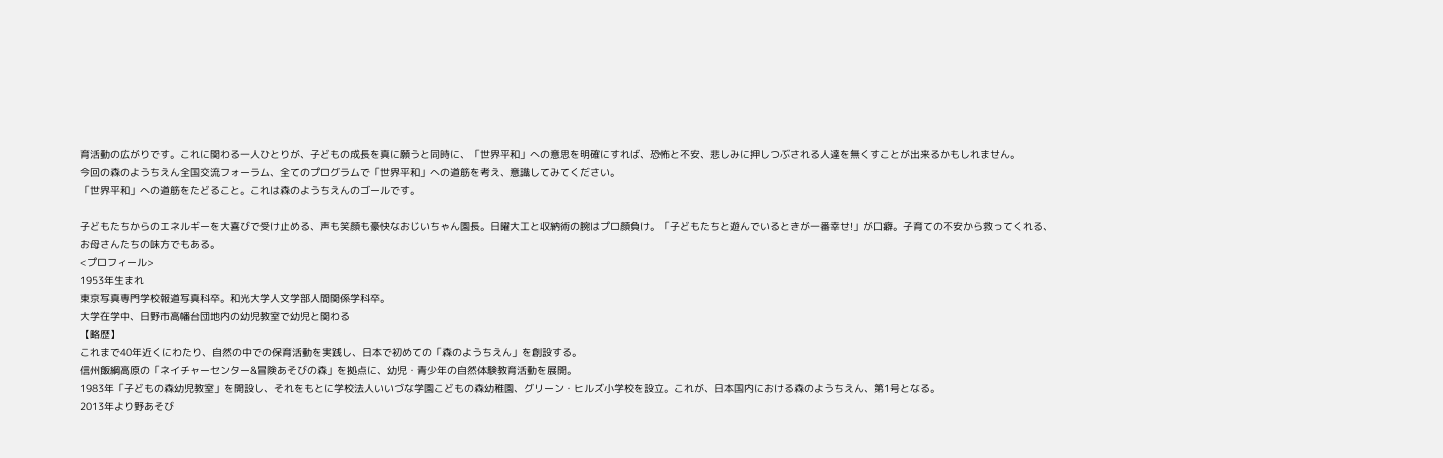育活動の広がりです。これに関わる一人ひとりが、子どもの成長を真に願うと同時に、「世界平和」への意思を明確にすれば、恐怖と不安、悲しみに押しつぶされる人達を無くすことが出来るかもしれません。
今回の森のようちえん全国交流フォーラム、全てのプログラムで「世界平和」への道筋を考え、意識してみてください。
「世界平和」への道筋をたどること。これは森のようちえんのゴールです。

子どもたちからのエネルギーを大喜びで受け止める、声も笑顔も豪快なおじいちゃん園長。日曜大工と収納術の腕はプロ顔負け。「子どもたちと遊んでいるときが一番幸せ!」が口癖。子育ての不安から救ってくれる、お母さんたちの味方でもある。
<プロフィール>
1953年生まれ
東京写真専門学校報道写真科卒。和光大学人文学部人間関係学科卒。
大学在学中、日野市高幡台団地内の幼児教室で幼児と関わる
【略歴】
これまで40年近くにわたり、自然の中での保育活動を実践し、日本で初めての「森のようちえん」を創設する。
信州飯綱高原の「ネイチャーセンター&冒険あそびの森」を拠点に、幼児・青少年の自然体験教育活動を展開。
1983年「子どもの森幼児教室」を開設し、それをもとに学校法人いいづな学園こどもの森幼稚園、グリーン・ヒルズ小学校を設立。これが、日本国内における森のようちえん、第1号となる。
2013年より野あそび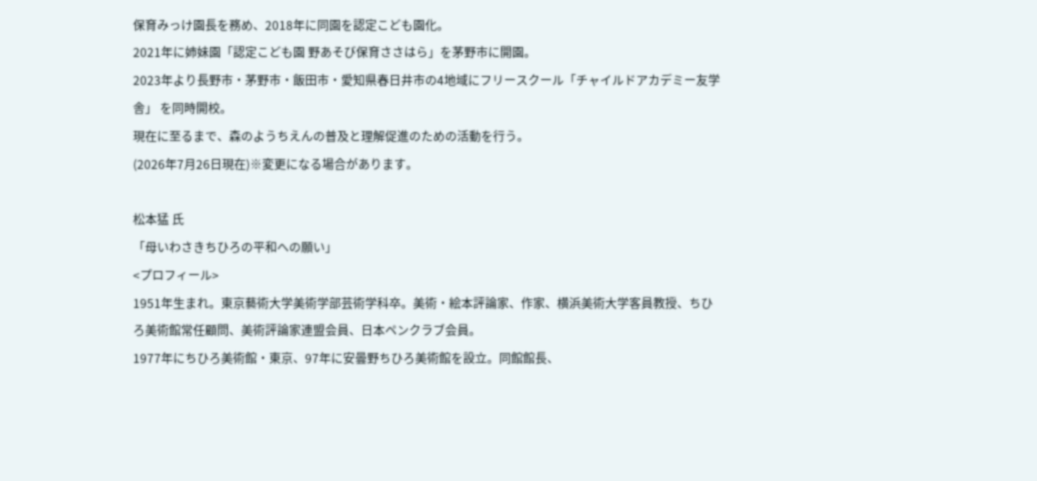保育みっけ園長を務め、2018年に同園を認定こども園化。
2021年に姉妹園「認定こども園 野あそび保育ささはら」を茅野市に開園。
2023年より長野市・茅野市・飯田市・愛知県春日井市の4地域にフリースクール「チャイルドアカデミー友学舎」 を同時開校。
現在に至るまで、森のようちえんの普及と理解促進のための活動を行う。
(2026年7月26日現在)※変更になる場合があります。

松本猛 氏
「母いわさきちひろの平和への願い」
<プロフィール>
1951年生まれ。東京藝術大学美術学部芸術学科卒。美術・絵本評論家、作家、横浜美術大学客員教授、ちひろ美術館常任顧問、美術評論家連盟会員、日本ペンクラブ会員。
1977年にちひろ美術館・東京、97年に安曇野ちひろ美術館を設立。同館館長、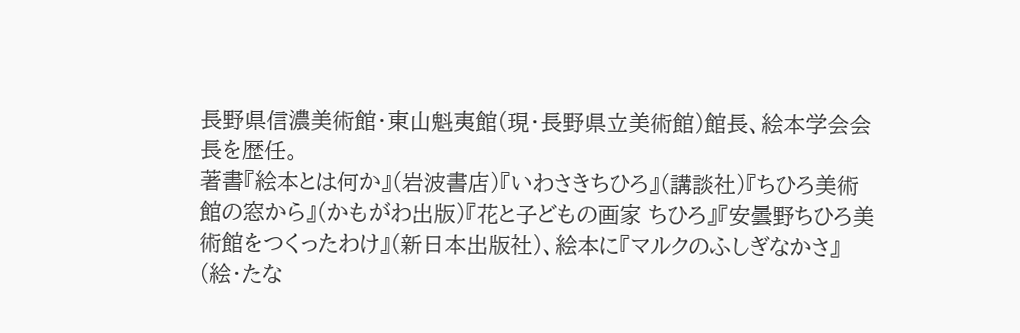長野県信濃美術館・東山魁夷館(現・長野県立美術館)館長、絵本学会会長を歴任。
著書『絵本とは何か』(岩波書店)『いわさきちひろ』(講談社)『ちひろ美術館の窓から』(かもがわ出版)『花と子どもの画家 ちひろ』『安曇野ちひろ美術館をつくったわけ』(新日本出版社)、絵本に『マルクのふしぎなかさ』(絵・たな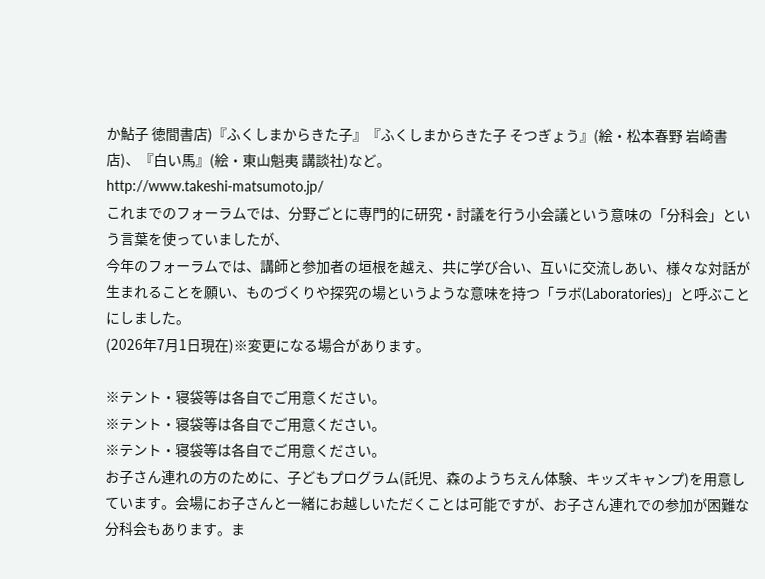か鮎子 徳間書店)『ふくしまからきた子』『ふくしまからきた子 そつぎょう』(絵・松本春野 岩崎書店)、『白い馬』(絵・東山魁夷 講談社)など。
http://www.takeshi-matsumoto.jp/
これまでのフォーラムでは、分野ごとに専門的に研究・討議を行う小会議という意味の「分科会」という言葉を使っていましたが、
今年のフォーラムでは、講師と参加者の垣根を越え、共に学び合い、互いに交流しあい、様々な対話が生まれることを願い、ものづくりや探究の場というような意味を持つ「ラボ(Laboratories)」と呼ぶことにしました。
(2026年7月1日現在)※変更になる場合があります。

※テント・寝袋等は各自でご用意ください。
※テント・寝袋等は各自でご用意ください。
※テント・寝袋等は各自でご用意ください。
お子さん連れの方のために、子どもプログラム(託児、森のようちえん体験、キッズキャンプ)を用意しています。会場にお子さんと一緒にお越しいただくことは可能ですが、お子さん連れでの参加が困難な分科会もあります。ま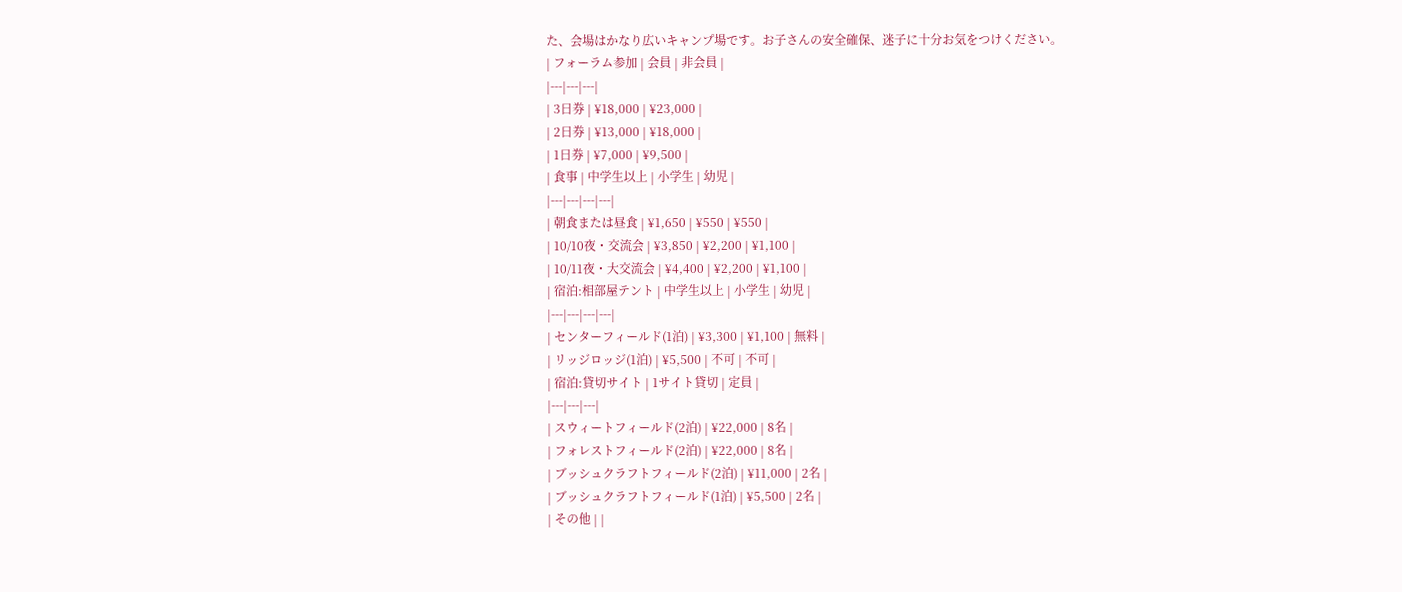た、会場はかなり広いキャンプ場です。お子さんの安全確保、迷子に十分お気をつけください。
| フォーラム参加 | 会員 | 非会員 |
|---|---|---|
| 3日券 | ¥18,000 | ¥23,000 |
| 2日券 | ¥13,000 | ¥18,000 |
| 1日券 | ¥7,000 | ¥9,500 |
| 食事 | 中学生以上 | 小学生 | 幼児 |
|---|---|---|---|
| 朝食または昼食 | ¥1,650 | ¥550 | ¥550 |
| 10/10夜・交流会 | ¥3,850 | ¥2,200 | ¥1,100 |
| 10/11夜・大交流会 | ¥4,400 | ¥2,200 | ¥1,100 |
| 宿泊:相部屋テント | 中学生以上 | 小学生 | 幼児 |
|---|---|---|---|
| センターフィールド(1泊) | ¥3,300 | ¥1,100 | 無料 |
| リッジロッジ(1泊) | ¥5,500 | 不可 | 不可 |
| 宿泊:貸切サイト | 1サイト貸切 | 定員 |
|---|---|---|
| スウィートフィールド(2泊) | ¥22,000 | 8名 |
| フォレストフィールド(2泊) | ¥22,000 | 8名 |
| ブッシュクラフトフィールド(2泊) | ¥11,000 | 2名 |
| ブッシュクラフトフィールド(1泊) | ¥5,500 | 2名 |
| その他 | |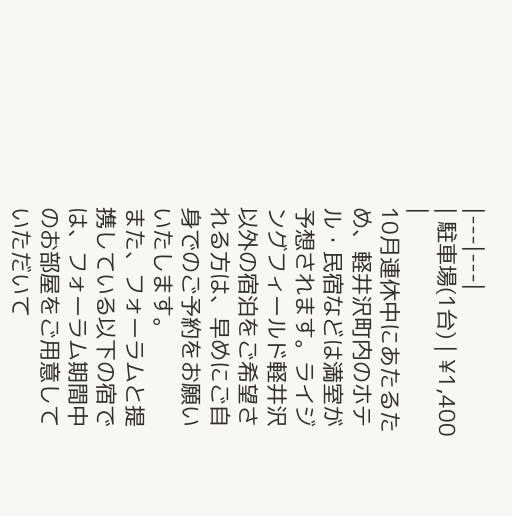|---|---|
| 駐車場(1台) | ¥1,400 |
10月連休中にあたるため、軽井沢町内のホテル・民宿などは満室が予想されます。ライジングフィールド軽井沢以外の宿泊をご希望される方は、早めにご自身でのご予約をお願いいたします。
また、フォーラムと提携している以下の宿では、フォーラム期間中のお部屋をご用意していただいて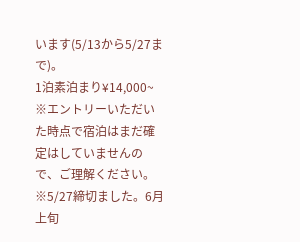います(5/13から5/27まで)。
1泊素泊まり¥14,000~
※エントリーいただいた時点で宿泊はまだ確定はしていませんので、ご理解ください。
※5/27締切ました。6月上旬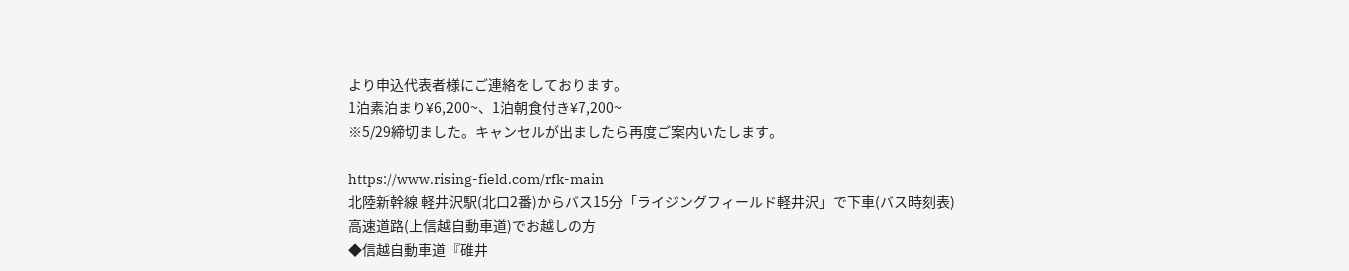より申込代表者様にご連絡をしております。
1泊素泊まり¥6,200~、1泊朝食付き¥7,200~
※5/29締切ました。キャンセルが出ましたら再度ご案内いたします。

https://www.rising-field.com/rfk-main
北陸新幹線 軽井沢駅(北口2番)からバス15分「ライジングフィールド軽井沢」で下車(バス時刻表)
高速道路(上信越自動車道)でお越しの方
◆信越自動車道『碓井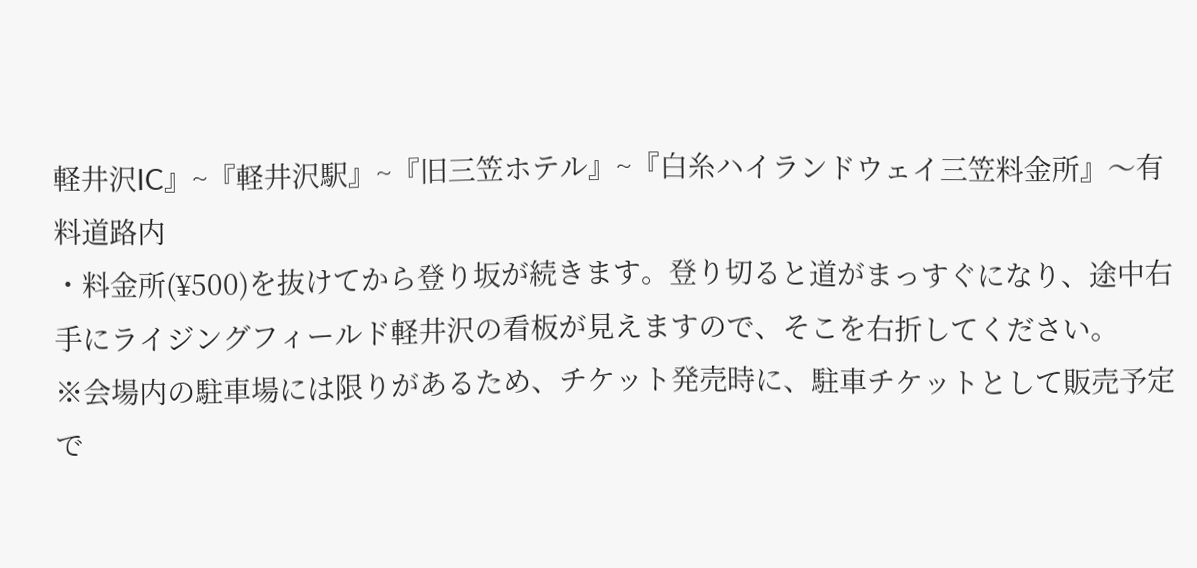軽井沢IC』~『軽井沢駅』~『旧三笠ホテル』~『白糸ハイランドウェイ三笠料金所』〜有料道路内
・料金所(¥500)を抜けてから登り坂が続きます。登り切ると道がまっすぐになり、途中右手にライジングフィールド軽井沢の看板が見えますので、そこを右折してください。
※会場内の駐車場には限りがあるため、チケット発売時に、駐車チケットとして販売予定で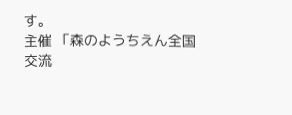す。
主催 「森のようちえん全国交流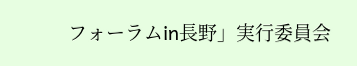フォーラムin長野」実行委員会